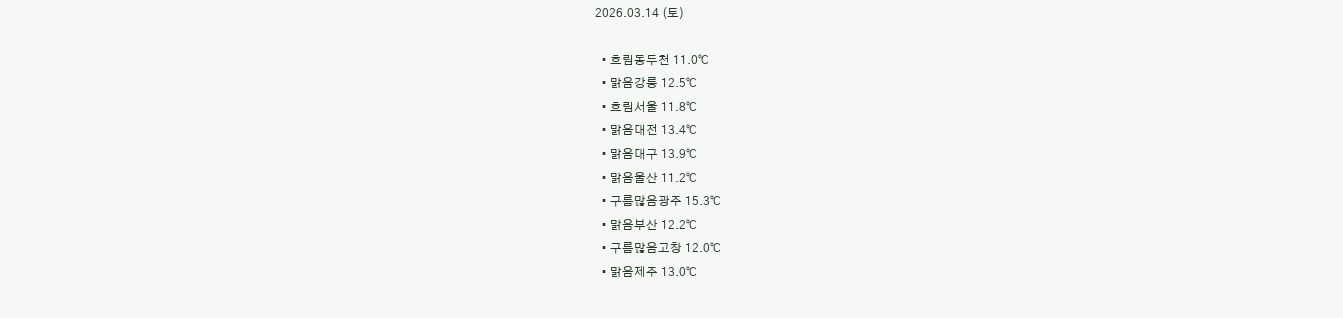2026.03.14 (토)

  • 흐림동두천 11.0℃
  • 맑음강릉 12.5℃
  • 흐림서울 11.8℃
  • 맑음대전 13.4℃
  • 맑음대구 13.9℃
  • 맑음울산 11.2℃
  • 구름많음광주 15.3℃
  • 맑음부산 12.2℃
  • 구름많음고창 12.0℃
  • 맑음제주 13.0℃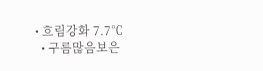• 흐림강화 7.7℃
  • 구름많음보은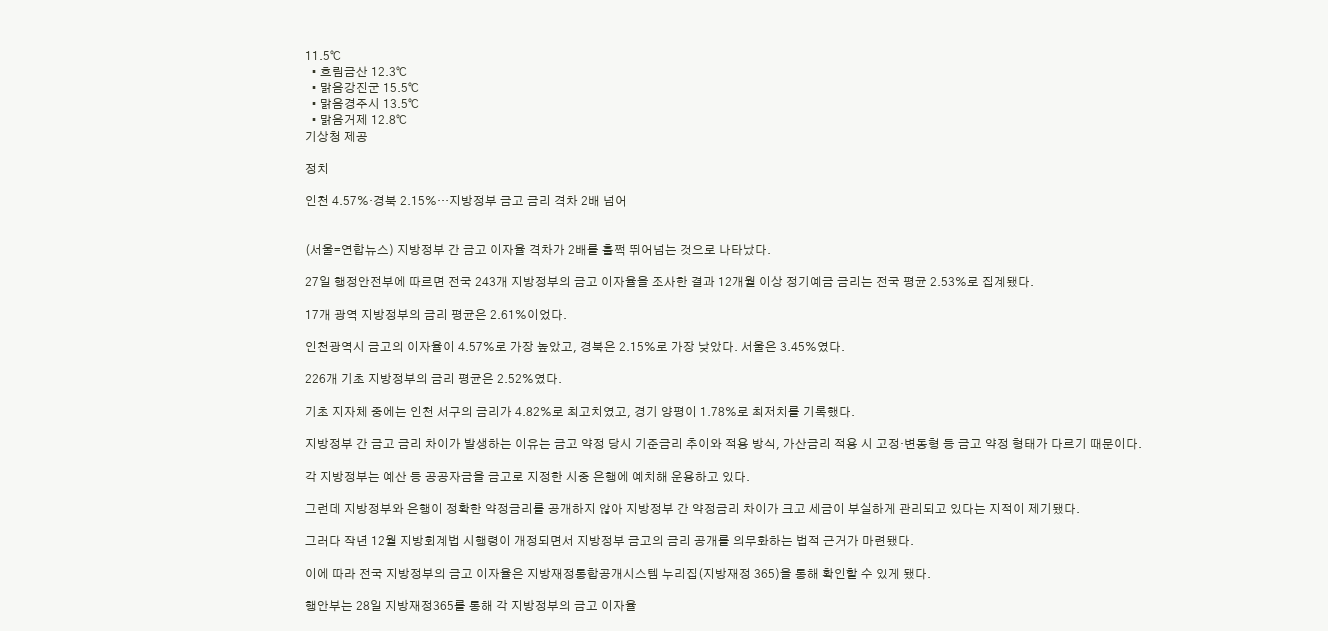11.5℃
  • 흐림금산 12.3℃
  • 맑음강진군 15.5℃
  • 맑음경주시 13.5℃
  • 맑음거제 12.8℃
기상청 제공

정치

인천 4.57%·경북 2.15%…지방정부 금고 금리 격차 2배 넘어


(서울=연합뉴스) 지방정부 간 금고 이자율 격차가 2배를 훌쩍 뛰어넘는 것으로 나타났다.

27일 행정안전부에 따르면 전국 243개 지방정부의 금고 이자율을 조사한 결과 12개월 이상 정기예금 금리는 전국 평균 2.53%로 집계됐다.

17개 광역 지방정부의 금리 평균은 2.61%이었다.

인천광역시 금고의 이자율이 4.57%로 가장 높았고, 경북은 2.15%로 가장 낮았다. 서울은 3.45%였다.

226개 기초 지방정부의 금리 평균은 2.52%였다.

기초 지자체 중에는 인천 서구의 금리가 4.82%로 최고치였고, 경기 양평이 1.78%로 최저치를 기록했다.

지방정부 간 금고 금리 차이가 발생하는 이유는 금고 약정 당시 기준금리 추이와 적용 방식, 가산금리 적용 시 고정·변동형 등 금고 약정 형태가 다르기 때문이다.

각 지방정부는 예산 등 공공자금을 금고로 지정한 시중 은행에 예치해 운용하고 있다.

그런데 지방정부와 은행이 정확한 약정금리를 공개하지 않아 지방정부 간 약정금리 차이가 크고 세금이 부실하게 관리되고 있다는 지적이 제기됐다.

그러다 작년 12월 지방회계법 시행령이 개정되면서 지방정부 금고의 금리 공개를 의무화하는 법적 근거가 마련됐다.

이에 따라 전국 지방정부의 금고 이자율은 지방재정통합공개시스템 누리집(지방재정 365)을 통해 확인할 수 있게 됐다.

행안부는 28일 지방재정365를 통해 각 지방정부의 금고 이자율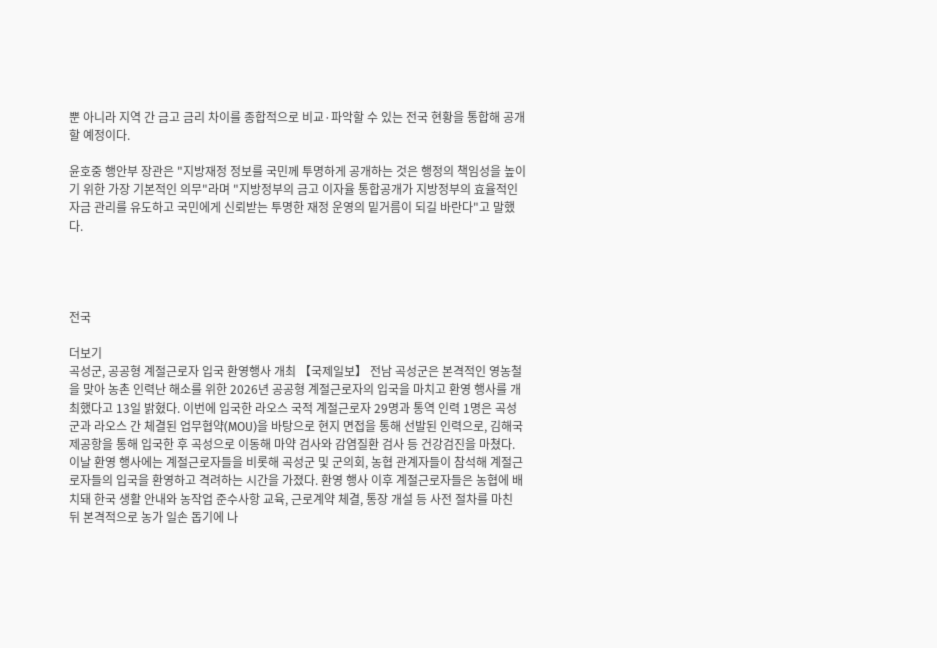뿐 아니라 지역 간 금고 금리 차이를 종합적으로 비교·파악할 수 있는 전국 현황을 통합해 공개할 예정이다.

윤호중 행안부 장관은 "지방재정 정보를 국민께 투명하게 공개하는 것은 행정의 책임성을 높이기 위한 가장 기본적인 의무"라며 "지방정부의 금고 이자율 통합공개가 지방정부의 효율적인 자금 관리를 유도하고 국민에게 신뢰받는 투명한 재정 운영의 밑거름이 되길 바란다"고 말했다.




전국

더보기
곡성군, 공공형 계절근로자 입국 환영행사 개최 【국제일보】 전남 곡성군은 본격적인 영농철을 맞아 농촌 인력난 해소를 위한 2026년 공공형 계절근로자의 입국을 마치고 환영 행사를 개최했다고 13일 밝혔다. 이번에 입국한 라오스 국적 계절근로자 29명과 통역 인력 1명은 곡성군과 라오스 간 체결된 업무협약(MOU)을 바탕으로 현지 면접을 통해 선발된 인력으로, 김해국제공항을 통해 입국한 후 곡성으로 이동해 마약 검사와 감염질환 검사 등 건강검진을 마쳤다. 이날 환영 행사에는 계절근로자들을 비롯해 곡성군 및 군의회, 농협 관계자들이 참석해 계절근로자들의 입국을 환영하고 격려하는 시간을 가졌다. 환영 행사 이후 계절근로자들은 농협에 배치돼 한국 생활 안내와 농작업 준수사항 교육, 근로계약 체결, 통장 개설 등 사전 절차를 마친 뒤 본격적으로 농가 일손 돕기에 나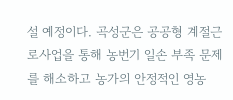설 예정이다. 곡성군은 공공형 계절근로사업을 통해 농번기 일손 부족 문제를 해소하고 농가의 안정적인 영농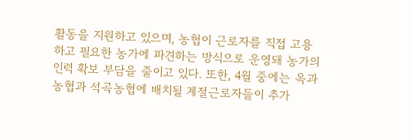활동을 지원하고 있으며, 농협이 근로자를 직접 고용하고 필요한 농가에 파견하는 방식으로 운영돼 농가의 인력 확보 부담을 줄이고 있다. 또한, 4월 중에는 옥과농협과 석곡농협에 배치될 계절근로자들이 추가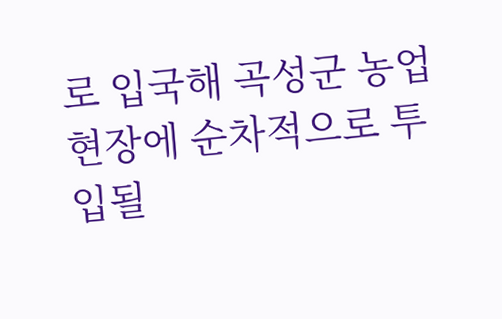로 입국해 곡성군 농업 현장에 순차적으로 투입될